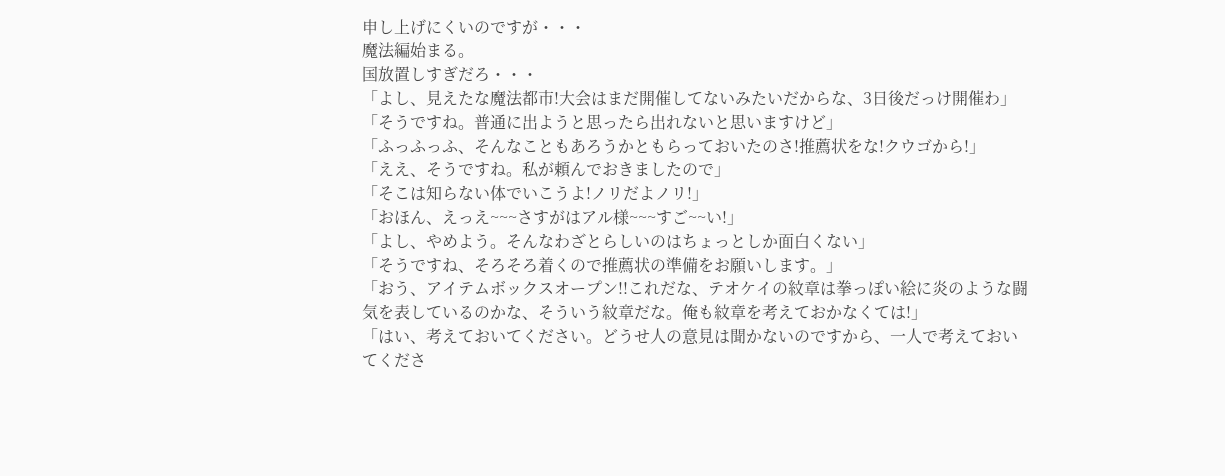申し上げにくいのですが・・・
魔法編始まる。
国放置しすぎだろ・・・
「よし、見えたな魔法都市!大会はまだ開催してないみたいだからな、3日後だっけ開催わ」
「そうですね。普通に出ようと思ったら出れないと思いますけど」
「ふっふっふ、そんなこともあろうかともらっておいたのさ!推薦状をな!クウゴから!」
「ええ、そうですね。私が頼んでおきましたので」
「そこは知らない体でいこうよ!ノリだよノリ!」
「おほん、えっえ~~~さすがはアル様~~~すご~~い!」
「よし、やめよう。そんなわざとらしいのはちょっとしか面白くない」
「そうですね、そろそろ着くので推薦状の準備をお願いします。」
「おう、アイテムボックスオープン!!これだな、テオケイの紋章は拳っぽい絵に炎のような闘気を表しているのかな、そういう紋章だな。俺も紋章を考えておかなくては!」
「はい、考えておいてください。どうせ人の意見は聞かないのですから、一人で考えておいてくださ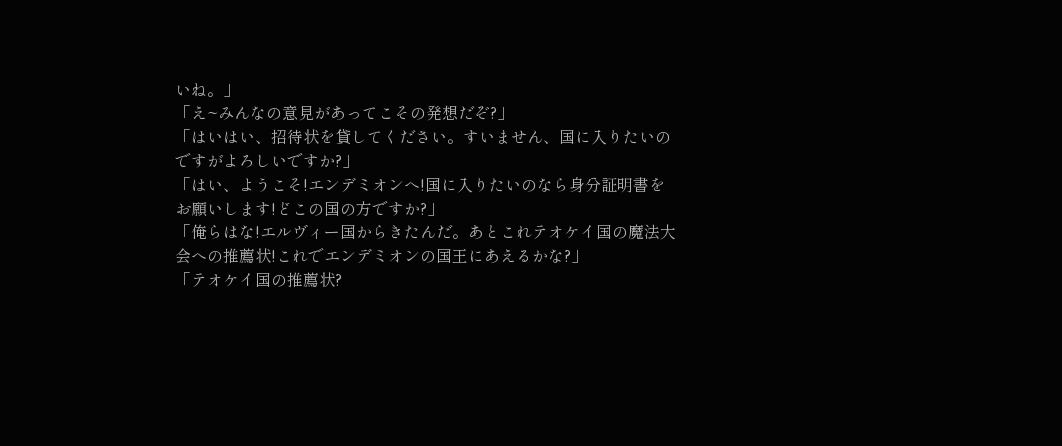いね。」
「え~みんなの意見があってこその発想だぞ?」
「はいはい、招待状を貸してください。すいません、国に入りたいのですがよろしいですか?」
「はい、ようこそ!エンデミオンへ!国に入りたいのなら身分証明書をお願いします!どこの国の方ですか?」
「俺らはな!エルヴィー国からきたんだ。あとこれテオケイ国の魔法大会への推薦状!これでエンデミオンの国王にあえるかな?」
「テオケイ国の推薦状?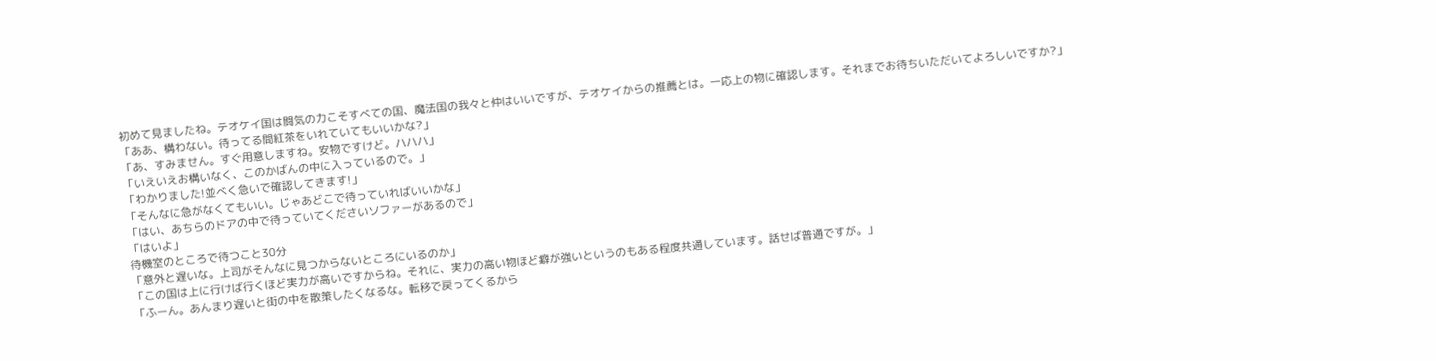初めて見ましたね。テオケイ国は闘気の力こそすべての国、魔法国の我々と仲はいいですが、テオケイからの推薦とは。一応上の物に確認します。それまでお待ちいただいてよろしいですか?」
「ああ、構わない。待ってる間紅茶をいれていてもいいかな?」
「あ、すみません。すぐ用意しますね。安物ですけど。ハハハ」
「いえいえお構いなく、このかばんの中に入っているので。」
「わかりました!並べく急いで確認してきます!」
「そんなに急がなくてもいい。じゃあどこで待っていればいいかな」
「はい、あちらのドアの中で待っていてくださいソファーがあるので」
「はいよ」
待機室のところで待つこと30分
「意外と遅いな。上司がそんなに見つからないところにいるのか」
「この国は上に行けば行くほど実力が高いですからね。それに、実力の高い物ほど癖が強いというのもある程度共通しています。話せば普通ですが。」
「ふーん。あんまり遅いと街の中を散策したくなるな。転移で戻ってくるから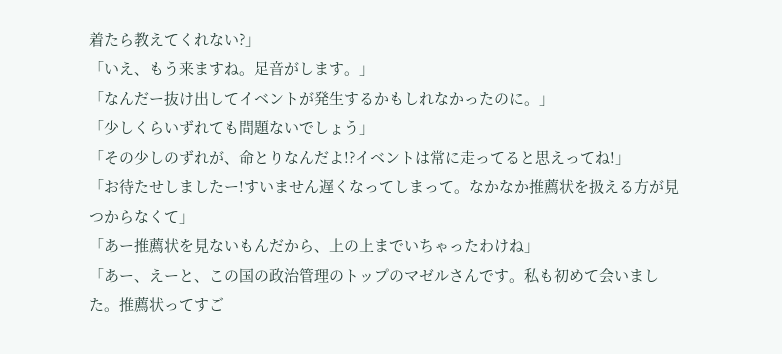着たら教えてくれない?」
「いえ、もう来ますね。足音がします。」
「なんだー抜け出してイベントが発生するかもしれなかったのに。」
「少しくらいずれても問題ないでしょう」
「その少しのずれが、命とりなんだよ!?イベントは常に走ってると思えってね!」
「お待たせしましたー!すいません遅くなってしまって。なかなか推薦状を扱える方が見つからなくて」
「あー推薦状を見ないもんだから、上の上までいちゃったわけね」
「あー、えーと、この国の政治管理のトップのマゼルさんです。私も初めて会いました。推薦状ってすご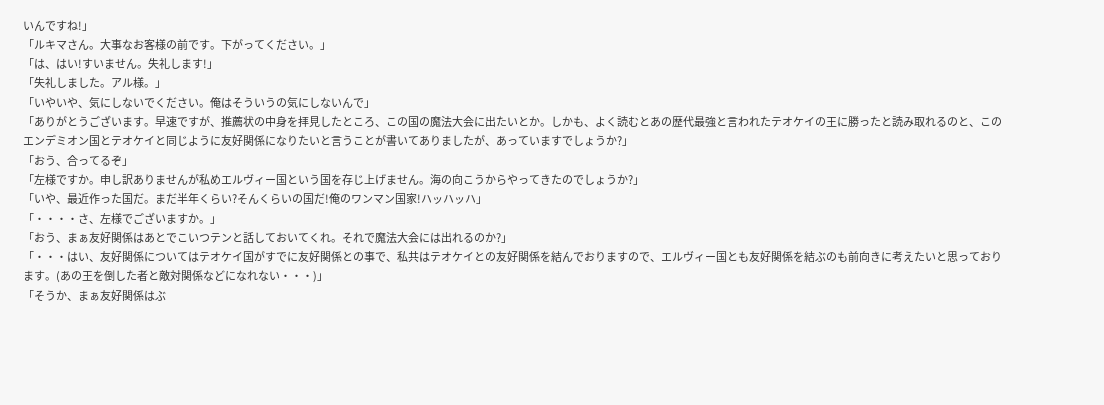いんですね!」
「ルキマさん。大事なお客様の前です。下がってください。」
「は、はい!すいません。失礼します!」
「失礼しました。アル様。」
「いやいや、気にしないでください。俺はそういうの気にしないんで」
「ありがとうございます。早速ですが、推薦状の中身を拝見したところ、この国の魔法大会に出たいとか。しかも、よく読むとあの歴代最強と言われたテオケイの王に勝ったと読み取れるのと、このエンデミオン国とテオケイと同じように友好関係になりたいと言うことが書いてありましたが、あっていますでしょうか?」
「おう、合ってるぞ」
「左様ですか。申し訳ありませんが私めエルヴィー国という国を存じ上げません。海の向こうからやってきたのでしょうか?」
「いや、最近作った国だ。まだ半年くらい?そんくらいの国だ!俺のワンマン国家!ハッハッハ」
「・・・・さ、左様でございますか。」
「おう、まぁ友好関係はあとでこいつテンと話しておいてくれ。それで魔法大会には出れるのか?」
「・・・はい、友好関係についてはテオケイ国がすでに友好関係との事で、私共はテオケイとの友好関係を結んでおりますので、エルヴィー国とも友好関係を結ぶのも前向きに考えたいと思っております。(あの王を倒した者と敵対関係などになれない・・・)」
「そうか、まぁ友好関係はぶ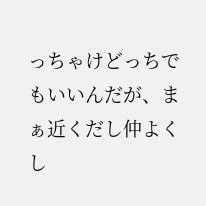っちゃけどっちでもいいんだが、まぁ近くだし仲よくし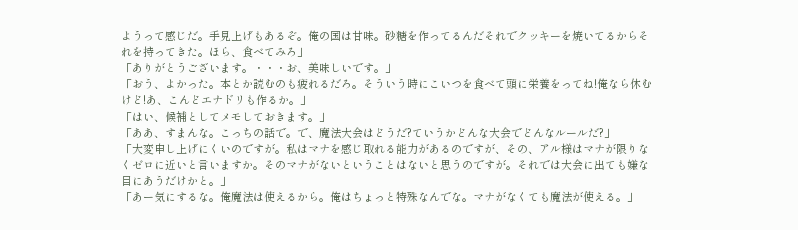ようって感じだ。手見上げもあるぞ。俺の国は甘味。砂糖を作ってるんだそれでクッキーを焼いてるからそれを持ってきた。ほら、食べてみろ」
「ありがとうございます。・・・お、美味しいです。」
「おう、よかった。本とか読むのも疲れるだろ。そういう時にこいつを食べて頭に栄養をってね!俺なら休むけど!あ、こんどエナドリも作るか。」
「はい、候補としてメモしておきます。」
「ああ、すまんな。こっちの話で。で、魔法大会はどうだ?ていうかどんな大会でどんなルールだ?」
「大変申し上げにくいのですが。私はマナを感じ取れる能力があるのですが、その、アル様はマナが限りなくゼロに近いと言いますか。そのマナがないということはないと思うのですが。それでは大会に出ても嫌な目にあうだけかと。」
「あー気にするな。俺魔法は使えるから。俺はちょっと特殊なんでな。マナがなくても魔法が使える。」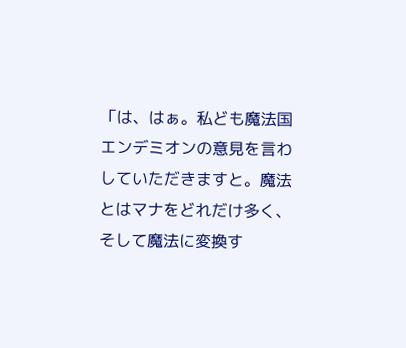「は、はぁ。私ども魔法国エンデミオンの意見を言わしていただきますと。魔法とはマナをどれだけ多く、そして魔法に変換す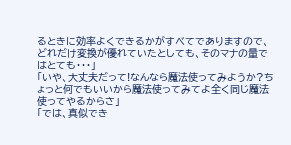るときに効率よくできるかがすべてでありますので、どれだけ変換が優れていたとしても、そのマナの量ではとても・・・」
「いや、大丈夫だって!なんなら魔法使ってみようか?ちょっと何でもいいから魔法使ってみてよ全く同じ魔法使ってやるからさ」
「では、真似でき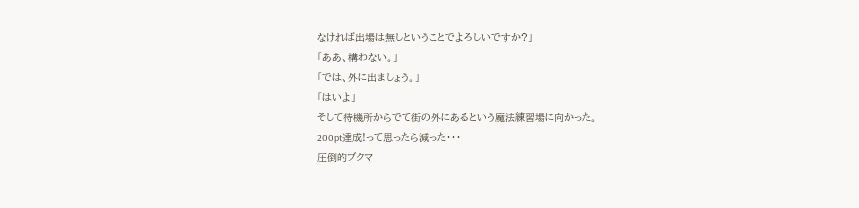なければ出場は無しということでよろしいですか?」
「ああ、構わない。」
「では、外に出ましょう。」
「はいよ」
そして待機所からでて街の外にあるという魔法練習場に向かった。
200pt達成!って思ったら減った・・・
圧倒的ブクマ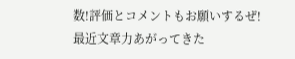数!評価とコメントもお願いするぜ!
最近文章力あがってきた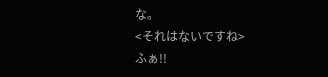な。
<それはないですね>
ふぁ!!